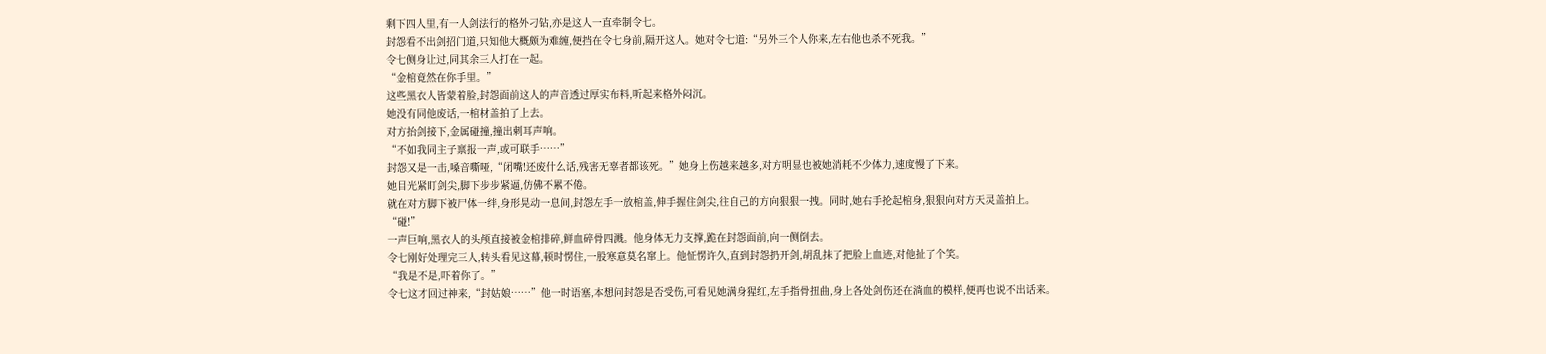剩下四人里,有一人剑法行的格外刁钻,亦是这人一直牵制令七。
封怨看不出剑招门道,只知他大概颇为难缠,便挡在令七身前,隔开这人。她对令七道:“另外三个人你来,左右他也杀不死我。”
令七侧身让过,同其余三人打在一起。
“金棺竟然在你手里。”
这些黑衣人皆蒙着脸,封怨面前这人的声音透过厚实布料,听起来格外闷沉。
她没有同他废话,一棺材盖拍了上去。
对方抬剑接下,金属碰撞,撞出刺耳声响。
“不如我同主子禀报一声,或可联手……”
封怨又是一击,嗓音嘶哑,“闭嘴!还废什么话,残害无辜者都该死。”她身上伤越来越多,对方明显也被她消耗不少体力,速度慢了下来。
她目光紧盯剑尖,脚下步步紧逼,仿佛不累不倦。
就在对方脚下被尸体一绊,身形晃动一息间,封怨左手一放棺盖,伸手握住剑尖,往自己的方向狠狠一拽。同时,她右手抡起棺身,狠狠向对方天灵盖拍上。
“碰!”
一声巨响,黑衣人的头颅直接被金棺排碎,鲜血碎骨四溅。他身体无力支撑,跪在封怨面前,向一侧倒去。
令七刚好处理完三人,转头看见这幕,顿时愣住,一股寒意莫名窜上。他怔愣许久,直到封怨扔开剑,胡乱抹了把脸上血迹,对他扯了个笑。
“我是不是,吓着你了。”
令七这才回过神来,“封姑娘……”他一时语塞,本想问封怨是否受伤,可看见她满身猩红,左手指骨扭曲,身上各处剑伤还在淌血的模样,便再也说不出话来。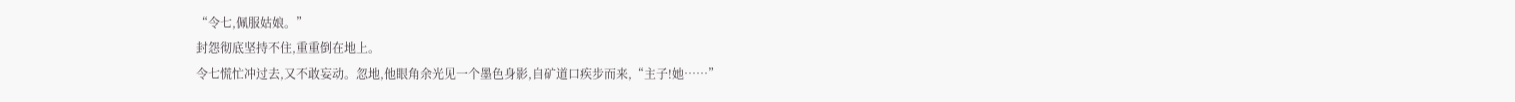“令七,佩服姑娘。”
封怨彻底坚持不住,重重倒在地上。
令七慌忙冲过去,又不敢妄动。忽地,他眼角余光见一个墨色身影,自矿道口疾步而来,“主子!她……”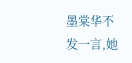墨棠华不发一言,她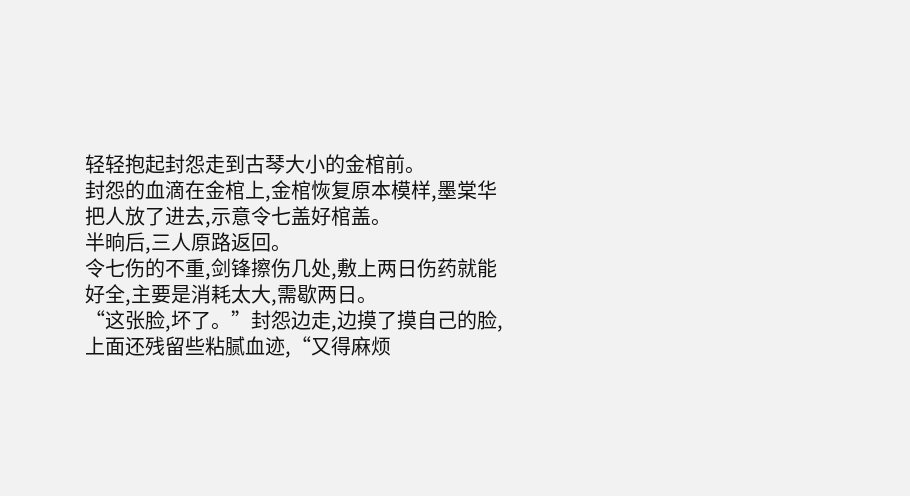轻轻抱起封怨走到古琴大小的金棺前。
封怨的血滴在金棺上,金棺恢复原本模样,墨棠华把人放了进去,示意令七盖好棺盖。
半晌后,三人原路返回。
令七伤的不重,剑锋擦伤几处,敷上两日伤药就能好全,主要是消耗太大,需歇两日。
“这张脸,坏了。”封怨边走,边摸了摸自己的脸,上面还残留些粘腻血迹,“又得麻烦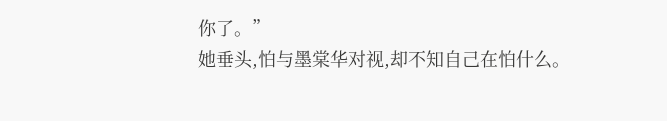你了。”
她垂头,怕与墨棠华对视,却不知自己在怕什么。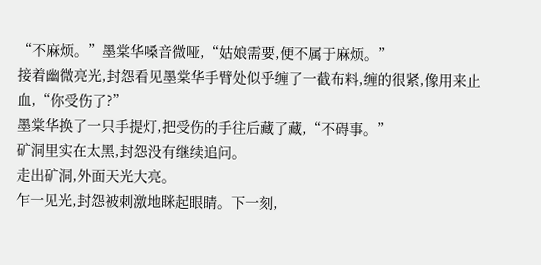“不麻烦。”墨棠华嗓音微哑,“姑娘需要,便不属于麻烦。”
接着幽微亮光,封怨看见墨棠华手臂处似乎缠了一截布料,缠的很紧,像用来止血,“你受伤了?”
墨棠华换了一只手提灯,把受伤的手往后藏了藏,“不碍事。”
矿洞里实在太黑,封怨没有继续追问。
走出矿洞,外面天光大亮。
乍一见光,封怨被刺激地眯起眼睛。下一刻,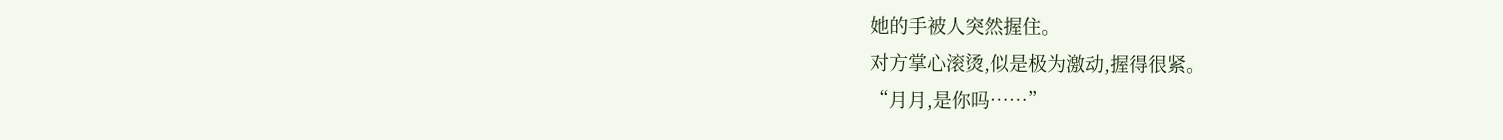她的手被人突然握住。
对方掌心滚烫,似是极为激动,握得很紧。
“月月,是你吗……”